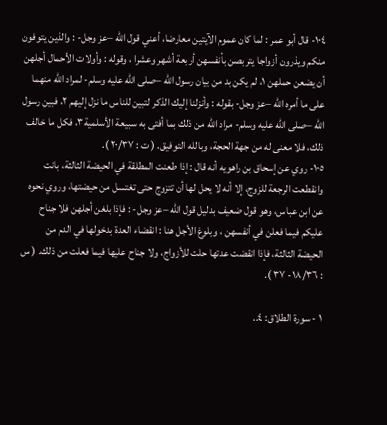١٠٤- قال أبو عمر : لما كان عموم الآيتين معارضا، أعني قول الله –عز وجل- : والذين يتوفون منكم ويذرون أزواجا يتربصن بأنفسهن أربعة أشهر وعشرا ، وقوله : وأولات الأحمال أجلهن أن يضعن حملهن ١، لم يكن بد من بيان رسول الله –صلى الله عليه وسلم- لمراد الله منهما على ما أمره الله –عز وجل- بقوله : وأنزلنا إليك الذكر لتبين للناس ما نزل إليهم ٢، فبين رسول الله –صلى الله عليه وسلم- مراد الله من ذلك بما أفتى به سبيعة الأسلمية٣، فكل ما خالف ذلك، فلا معنى له من جهة الحجة، وبالله التوفيق. ( ت : ٢٠/٣٧ ).
١٠٥- روي عن إسحاق بن راهويه أنه قال : إذا طعنت المطلقة في الحيضة الثالثة، بانت وانقطعت الرجعة للزوج، إلا أنه لا يحل لها أن تتزوج حتى تغتسل من حيضتها، وروي نحوه عن ابن عباس، وهو قول ضعيف بدليل قول الله –عز وجل- : فإذا بلغن أجلهن فلا جناح عليكم فيما فعلن في أنفسهن ، وبلوغ الأجل هنا : انقضاء العدة بدخولها في الدم من الحيضة الثالثة، فإذا انقضت عدتها حلت للأزواج، ولا جناح عليها فيما فعلت من ذلك. ( س : ١٨/٣٦- ٣٧ ).

١ - سورة الطلاق: ٤..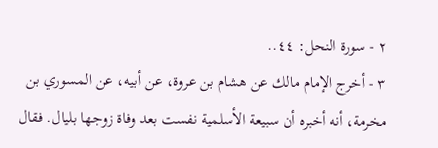٢ - سورة النحل: ٤٤..
٣ - أخرج الإمام مالك عن هشام بن عروة، عن أبيه، عن المسوري بن مخرمة، أنه أخبره أن سبيعة الأسلمية نفست بعد وفاة زوجها بليال. فقال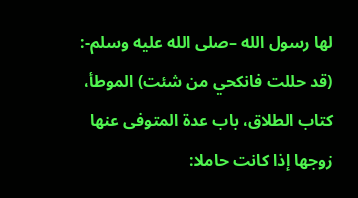لها رسول الله –صلى الله عليه وسلم-: (قد حللت فانكحي من شئت) الموطأ، كتاب الطلاق، باب عدة المتوفى عنها زوجها إذا كانت حاملا: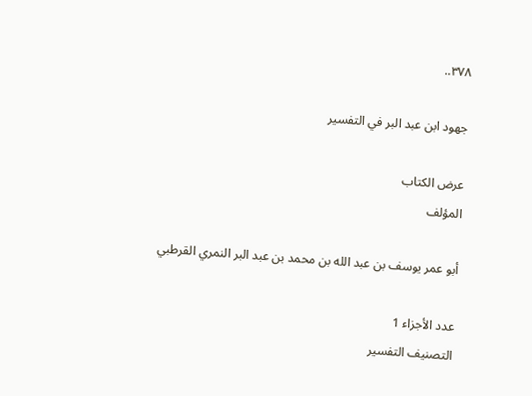٣٧٨..

جهود ابن عبد البر في التفسير

عرض الكتاب
المؤلف

أبو عمر يوسف بن عبد الله بن محمد بن عبد البر النمري القرطبي

عدد الأجزاء 1
التصنيف التفسير